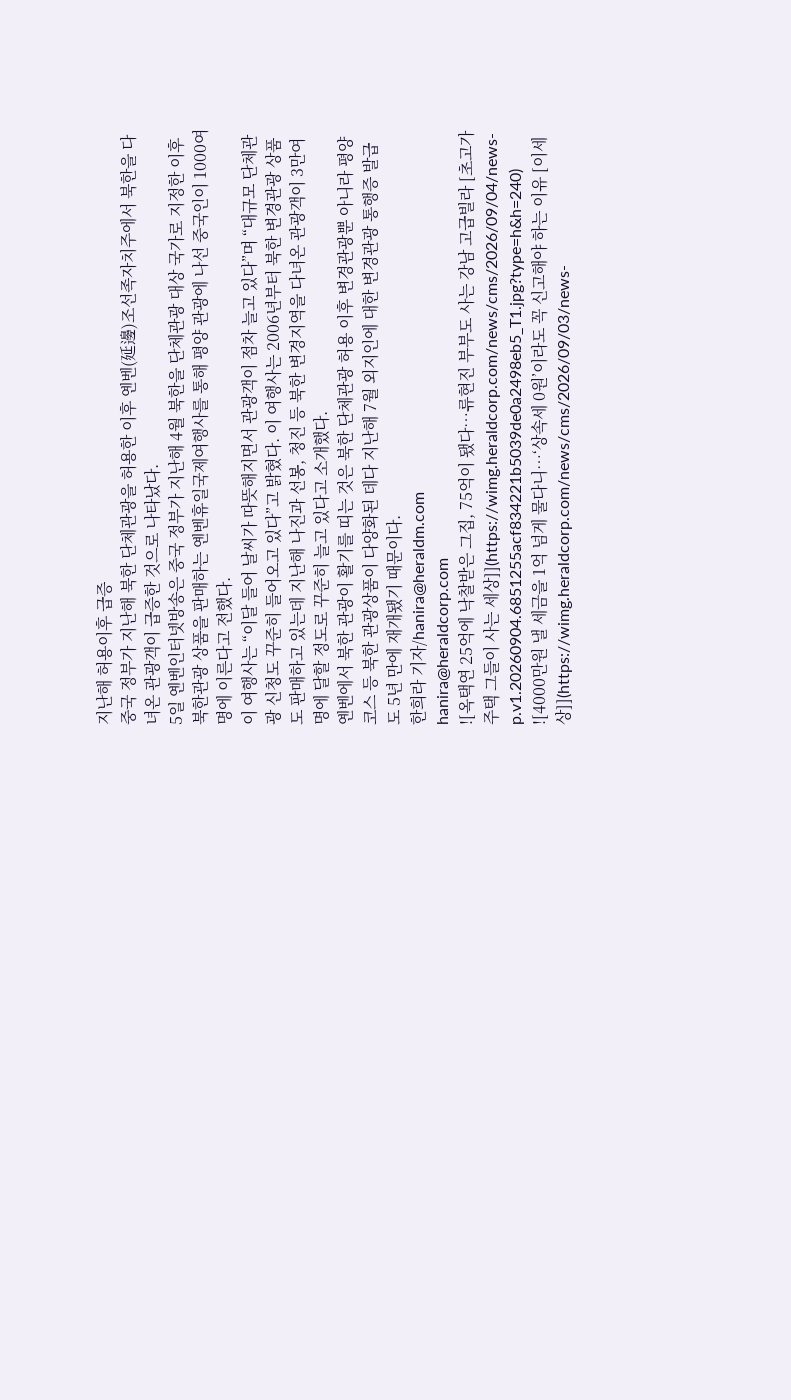지난해 허용이후 급증
중국 정부가 지난해 북한 단체관광을 허용한 이후 옌벤(延邊)조선족자치주에서 북한을 다녀온 관광객이 급증한 것으로 나타났다.
5일 옌벤인터넷방송은 중국 정부가 지난해 4월 북한을 단체관광 대상 국가로 지정한 이후 북한관광 상품을 판매하는 옌벤휴일국제여행사를 통해 평양 관광에 나선 중국인이 1000여명에 이른다고 전했다.
이 여행사는 “이달 들어 날씨가 따뜻해지면서 관광객이 점차 늘고 있다”며 “대규모 단체관광 신청도 꾸준히 들어오고 있다”고 밝혔다. 이 여행사는 2006년부터 북한 변경관광 상품도 판매하고 있는데 지난해 나진과 선봉, 청진 등 북한 변경지역을 다녀온 관광객이 3만여명에 달할 정도로 꾸준히 늘고 있다고 소개했다.
옌벤에서 북한 관광이 활기를 띠는 것은 북한 단체관광 허용 이후 변경관광뿐 아니라 평양 코스 등 북한 관광상품이 다양화된 데다 지난해 7월 외지인에 대한 변경관광 통행증 발급도 5년 만에 재개됐기 때문이다.
한희라 기자/hanira@heraldm.com
hanira@heraldcorp.com
![옥택연 25억에 낙찰받은 그집, 75억이 됐다…류현진 부부도 사는 강남 고급빌라 [초고가 주택 그들이 사는 세상]](https://wimg.heraldcorp.com/news/cms/2026/09/04/news-p.v1.20260904.6851255acf834221b5039de0a2498eb5_T1.jpg?type=h&h=240)
![4000만원 낼 세금을 1억 넘게 물다니…‘상속세 0원’이라도 꼭 신고해야 하는 이유 [이세상]](https://wimg.heraldcorp.com/news/cms/2026/09/03/news-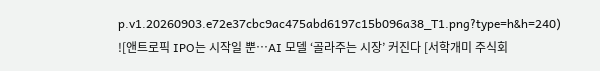p.v1.20260903.e72e37cbc9ac475abd6197c15b096a38_T1.png?type=h&h=240)
![앤트로픽 IPO는 시작일 뿐…AI 모델 ‘골라주는 시장’ 커진다 [서학개미 주식회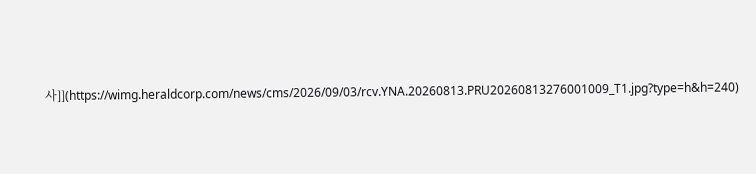사]](https://wimg.heraldcorp.com/news/cms/2026/09/03/rcv.YNA.20260813.PRU20260813276001009_T1.jpg?type=h&h=240)